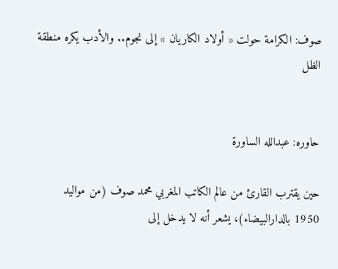صوف: الكرامة حولت « أولاد الكاريان » إلى نجوم.. والأدب يكره منطقة الظل


حاوره: عبدالله الساورة

حين يقترب القارئ من عالم الكاتب المغربي محمد صوف (من مواليد 1950 بالدارالبيضاء)، يشعر أنه لا يدخل إلى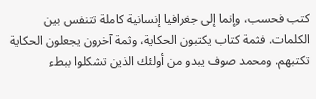كتب فحسب، وإنما إلى جغرافيا إنسانية كاملة تتنفس بين الكلمات. فثمة كتاب يكتبون الحكاية، وثمة آخرون يجعلون الحكاية تكتبهم. ومحمد صوف يبدو من أولئك الذين تشكلوا ببطء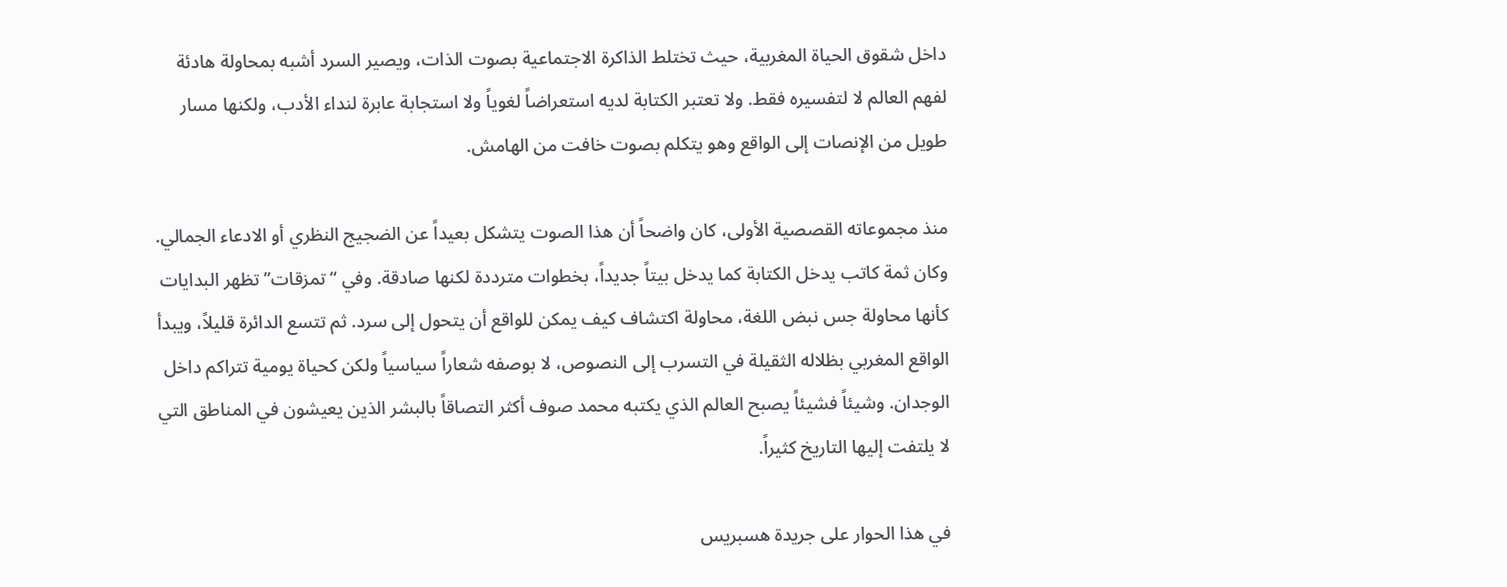داخل شقوق الحياة المغربية، حيث تختلط الذاكرة الاجتماعية بصوت الذات، ويصير السرد أشبه بمحاولة هادئة لفهم العالم لا لتفسيره فقط. ولا تعتبر الكتابة لديه استعراضاً لغوياً ولا استجابة عابرة لنداء الأدب، ولكنها مسار طويل من الإنصات إلى الواقع وهو يتكلم بصوت خافت من الهامش.

منذ مجموعاته القصصية الأولى، كان واضحاً أن هذا الصوت يتشكل بعيداً عن الضجيج النظري أو الادعاء الجمالي. وكان ثمة كاتب يدخل الكتابة كما يدخل بيتاً جديداً، بخطوات مترددة لكنها صادقة. وفي “تمزقات” تظهر البدايات كأنها محاولة جس نبض اللغة، محاولة اكتشاف كيف يمكن للواقع أن يتحول إلى سرد. ثم تتسع الدائرة قليلاً، ويبدأ الواقع المغربي بظلاله الثقيلة في التسرب إلى النصوص، لا بوصفه شعاراً سياسياً ولكن كحياة يومية تتراكم داخل الوجدان. وشيئاً فشيئاً يصبح العالم الذي يكتبه محمد صوف أكثر التصاقاً بالبشر الذين يعيشون في المناطق التي لا يلتفت إليها التاريخ كثيراً.

في هذا الحوار على جريدة هسبريس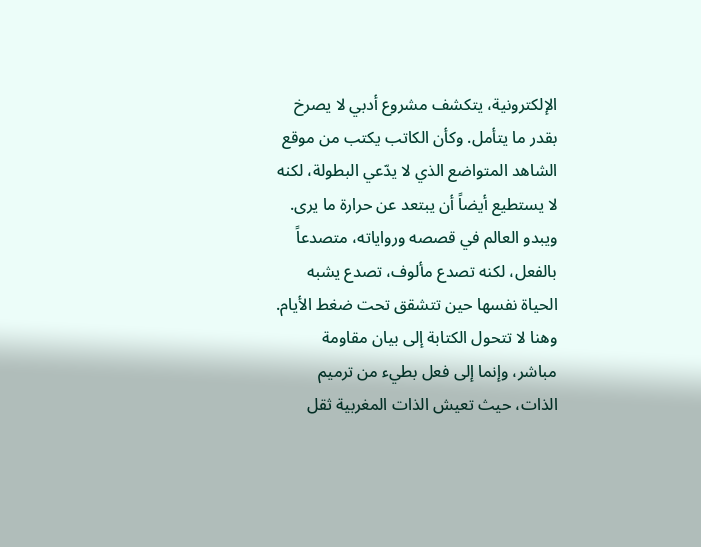الإلكترونية، يتكشف مشروع أدبي لا يصرخ بقدر ما يتأمل. وكأن الكاتب يكتب من موقع الشاهد المتواضع الذي لا يدّعي البطولة، لكنه لا يستطيع أيضاً أن يبتعد عن حرارة ما يرى. ويبدو العالم في قصصه ورواياته، متصدعاً بالفعل، لكنه تصدع مألوف، تصدع يشبه الحياة نفسها حين تتشقق تحت ضغط الأيام. وهنا لا تتحول الكتابة إلى بيان مقاومة مباشر، وإنما إلى فعل بطيء من ترميم الذات، حيث تعيش الذات المغربية ثقل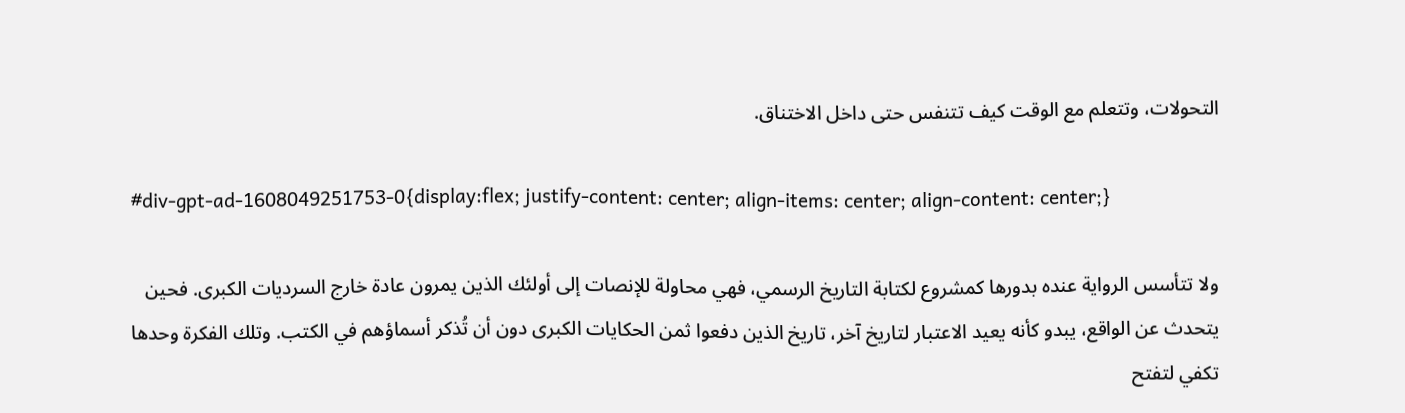التحولات، وتتعلم مع الوقت كيف تتنفس حتى داخل الاختناق.

#div-gpt-ad-1608049251753-0{display:flex; justify-content: center; align-items: center; align-content: center;}

ولا تتأسس الرواية عنده بدورها كمشروع لكتابة التاريخ الرسمي، فهي محاولة للإنصات إلى أولئك الذين يمرون عادة خارج السرديات الكبرى. فحين يتحدث عن الواقع، يبدو كأنه يعيد الاعتبار لتاريخ آخر، تاريخ الذين دفعوا ثمن الحكايات الكبرى دون أن تُذكر أسماؤهم في الكتب. وتلك الفكرة وحدها تكفي لتفتح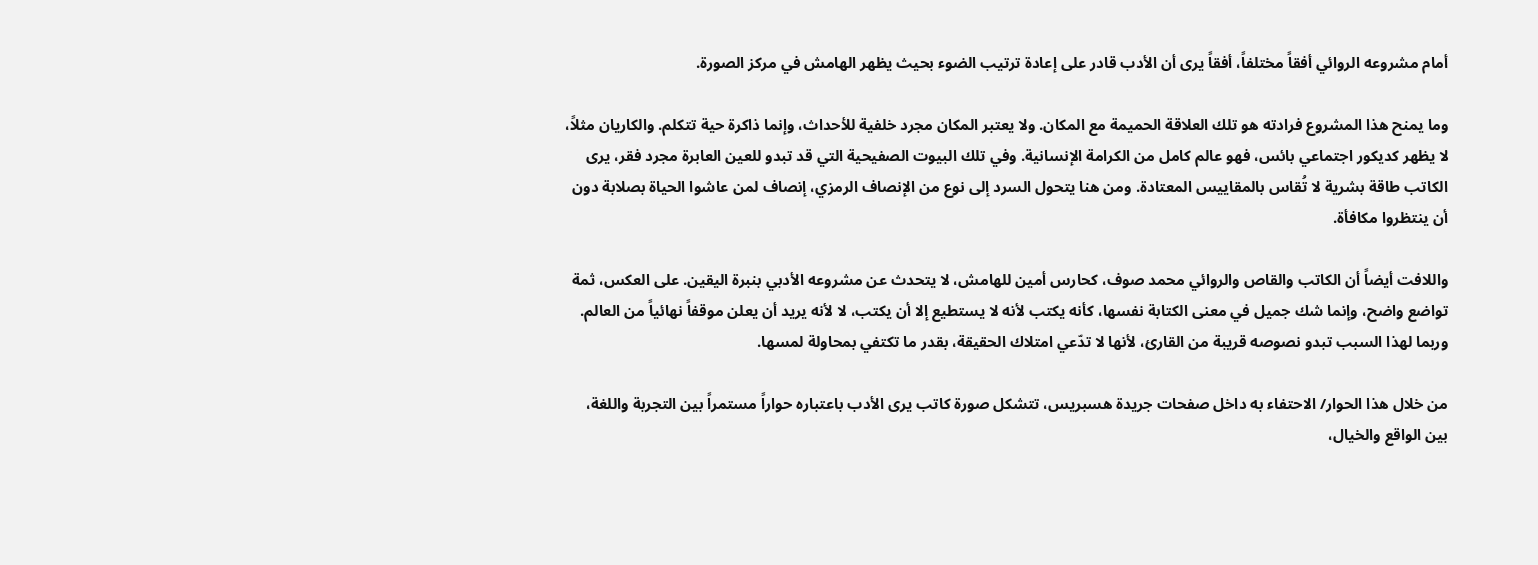أمام مشروعه الروائي أفقاً مختلفاً، أفقاً يرى أن الأدب قادر على إعادة ترتيب الضوء بحيث يظهر الهامش في مركز الصورة.

وما يمنح هذا المشروع فرادته هو تلك العلاقة الحميمة مع المكان. ولا يعتبر المكان مجرد خلفية للأحداث، وإنما ذاكرة حية تتكلم. والكاريان مثلاً، لا يظهر كديكور اجتماعي بائس، فهو عالم كامل من الكرامة الإنسانية. وفي تلك البيوت الصفيحية التي قد تبدو للعين العابرة مجرد فقر، يرى الكاتب طاقة بشرية لا تُقاس بالمقاييس المعتادة. ومن هنا يتحول السرد إلى نوع من الإنصاف الرمزي، إنصاف لمن عاشوا الحياة بصلابة دون أن ينتظروا مكافأة.

واللافت أيضاً أن الكاتب والقاص والروائي محمد صوف، كحارس أمين للهامش، لا يتحدث عن مشروعه الأدبي بنبرة اليقين. على العكس، ثمة تواضع واضح، وإنما شك جميل في معنى الكتابة نفسها، كأنه يكتب لأنه لا يستطيع إلا أن يكتب، لا لأنه يريد أن يعلن موقفاً نهائياً من العالم. وربما لهذا السبب تبدو نصوصه قريبة من القارئ، لأنها لا تدّعي امتلاك الحقيقة، بقدر ما تكتفي بمحاولة لمسها.

من خلال هذا الحوار/ الاحتفاء به داخل صفحات جريدة هسبريس، تتشكل صورة كاتب يرى الأدب باعتباره حواراً مستمراً بين التجربة واللغة، بين الواقع والخيال،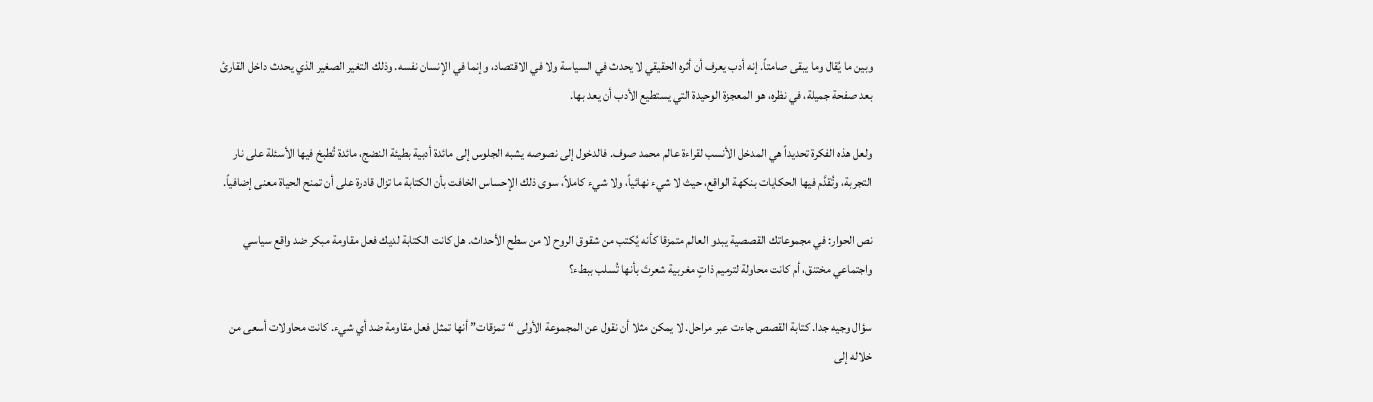وبين ما يُقال وما يبقى صامتاً. إنه أدب يعرف أن أثره الحقيقي لا يحدث في السياسة ولا في الاقتصاد، وإنما في الإنسان نفسه. وذلك التغير الصغير الذي يحدث داخل القارئ بعد صفحة جميلة، في نظره، هو المعجزة الوحيدة التي يستطيع الأدب أن يعد بها.

ولعل هذه الفكرة تحديداً هي المدخل الأنسب لقراءة عالم محمد صوف. فالدخول إلى نصوصه يشبه الجلوس إلى مائدة أدبية بطيئة النضج، مائدة تُطبخ فيها الأسئلة على نار التجربة، وتُقدَّم فيها الحكايات بنكهة الواقع، حيث لا شيء نهائياً، ولا شيء كاملاً، سوى ذلك الإحساس الخافت بأن الكتابة ما تزال قادرة على أن تمنح الحياة معنى إضافياً.

نص الحوار: في مجموعاتك القصصية يبدو العالم متمزقا كأنه يُكتب من شقوق الروح لا من سطح الأحداث. هل كانت الكتابة لديك فعل مقاومة مبكر ضد واقع سياسي واجتماعي مختنق، أم كانت محاولة لترميم ذاتٍ مغربية شعرتَ بأنها تُسلب ببطء؟

سؤال وجيه جدا. كتابة القصص جاءت عبر مراحل. لا يمكن مثلا أن نقول عن المجموعة الأولى “تمزقات” أنها تمثل فعل مقاومة ضد أي شيء. كانت محاولات أسعى من خلاله إلى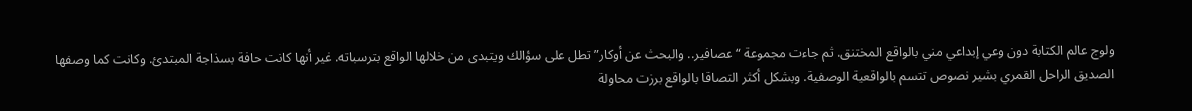ولوج عالم الكتابة دون وعي إبداعي مني بالواقع المختنق. ثم جاءت مجموعة “عصافير.. والبحث عن أوكار” تطل على سؤالك ويتبدى من خلالها الواقع بترسباته. غير أنها كانت حافة بسذاجة المبتدئ. وكانت كما وصفها الصديق الراحل القمري بشير نصوص تتسم بالواقعية الوصفية. وبشكل أكثر التصاقا بالواقع برزت محاولة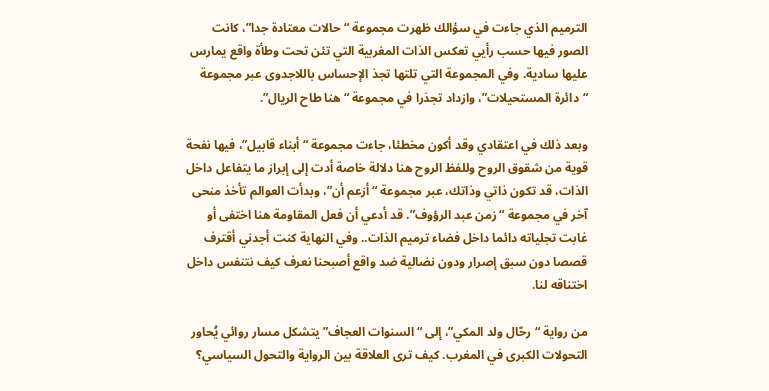الترميم الذي جاءت في سؤالك ظهرت مجموعة “حالات معتادة جدا”، كانت الصور فيها حسب رأيي تعكس الذات المغربية التي تئن تحت وطأة واقع يمارس عليها سادية. وفي المجموعة التي تلتها تجذ الإحساس باللاجدوى عبر مجموعة “دائرة المستحيلات”، وازداد تجذرا في مجموعة “هنا طاح الريال”.

وبعد ذلك في اعتقادي وقد أكون مخطئا، جاءت مجموعة “أبناء قابيل”، فيها نفحة قوية من شقوق الروح وللفظ الروح هنا دلالة خاصة أدت إلى إبراز ما يتفاعل داخل الذات، قد تكون ذاتي وذاتك، عبر مجموعة “أزعم أن”، وبدأت العوالم تأخذ منحى آخر في مجموعة “زمن عبد الرؤوف”. قد أدعي أن فعل المقاومة هنا اختفى أو غابت تجلياته دائما داخل فضاء ترميم الذات.. وفي النهاية كنت أجدني أقترف قصصا دون سبق إصرار ودون نضالية ضد واقع أصبحنا نعرف كيف نتنفس داخل اختناقه لنا.

من رواية “رحّال ولد المكي”، إلى “السنوات العجاف” يتشكل مسار روائي يُحاور التحولات الكبرى في المغرب. كيف ترى العلاقة بين الرواية والتحول السياسي؟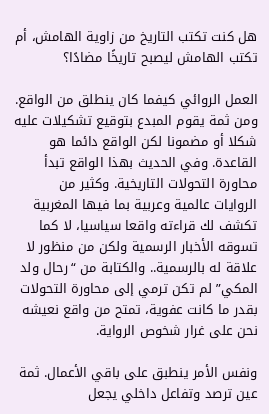هل كنت تكتب التاريخ من زاوية الهامش، أم تكتب الهامش ليصبح تاريخًا مضادًا؟

العمل الروائي كيفما كان ينطلق من الواقع. ومن ثمة يقوم المبدع بتوقيع تشكيلات عليه شكلا أو مضمونا لكن الواقع دائما هو القاعدة. وفي الحديث بهذا الواقع تبدأ محاورة التحولات التاريخية. وكثير من الروايات عالمية وعربية بما فيها المغربية تكشف لك قراءته واقعا سياسيا، لا كما تسوقه الأخبار الرسمية ولكن من منظور لا علاقة له بالرسمية.. والكتابة من “رحال ولد المكي” لم تكن ترمي إلى محاورة التحولات بقدر ما كانت عفوية، تمتح من واقع نعيشه نحن على غرار شخوص الرواية.

ونفس الأمر ينطبق على باقي الأعمال. ثمة عين ترصد وتفاعل داخلي يجعل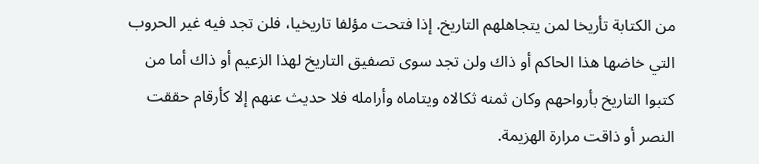من الكتابة تأريخا لمن يتجاهلهم التاريخ. إذا فتحت مؤلفا تاريخيا، فلن تجد فيه غير الحروب التي خاضها هذا الحاكم أو ذاك ولن تجد سوى تصفيق التاريخ لهذا الزعيم أو ذاك أما من كتبوا التاريخ بأرواحهم وكان ثمنه ثكالاه ويتاماه وأرامله فلا حديث عنهم إلا كأرقام حققت النصر أو ذاقت مرارة الهزيمة.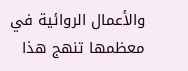والأعمال الروائية في معظمها تنهج هذا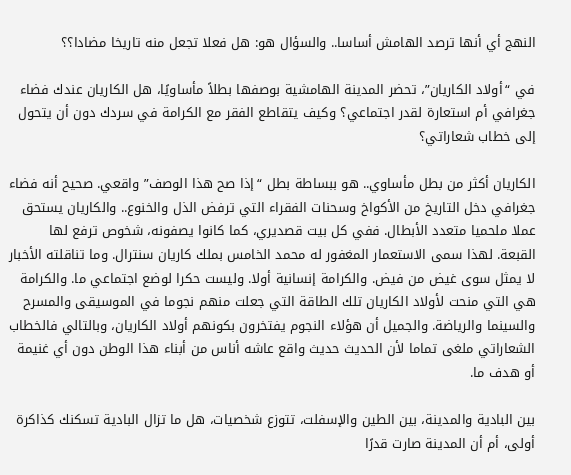النهج أي أنها ترصد الهامش أساسا.. والسؤال هو: هل فعلا تجعل منه تاريخا مضادا؟؟

في “أولاد الكاريان”، تحضر المدينة الهامشية بوصفها بطلاً مأساويًا، هل الكاريان عندك فضاء جغرافي أم استعارة لقدر اجتماعي؟ وكيف يتقاطع الفقر مع الكرامة في سردك دون أن يتحول إلى خطاب شعاراتي؟

الكاريان أكثر من بطل مأساوي.. هو ببساطة بطل “إذا صح هذا الوصف” واقعي. صحيح أنه فضاء جغرافي دخل التاريخ من الأكواخ وسحنات الفقراء التي ترفض الذل والخنوع.. والكاريان يستحق عملا ملحميا متعدد الأبطال. ففي كل بيت قصديري، كما كانوا يصفونه، شخوص ترفع لها القبعة. لهذا سمى الاستعمار المغفور له محمد الخامس بملك كاريان سنترال. وما تناقلته الأخبار لا يمثل سوى غيض من فيض. والكرامة إنسانية أولا. وليست حكرا لوضع اجتماعي ما. والكرامة هي التي منحت لأولاد الكاريان تلك الطاقة التي جعلت منهم نجوما في الموسيقى والمسرح والسينما والرياضة. والجميل أن هؤلاء النجوم يفتخرون بكونهم أولاد الكاريان، وبالتالي فالخطاب الشعاراتي ملغى تماما لأن الحديث حديث واقع عاشه أناس من أبناء هذا الوطن دون أي غنيمة أو هدف ما.

بين البادية والمدينة، بين الطين والإسفلت، تتوزع شخصيات، هل ما تزال البادية تسكنك كذاكرة أولى، أم أن المدينة صارت قدرًا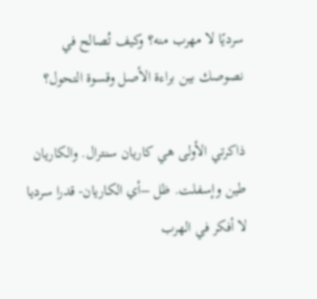سرديًا لا مهرب منه؟ وكيف تُصالح في نصوصك بين براءة الأصل وقسوة التحول؟

ذاكرتي الأولى هي كاريان سنترال. والكاريان طين وإسفلت. ظل –أي الكاريان- قدرا سرديا لا أفكر في الهرب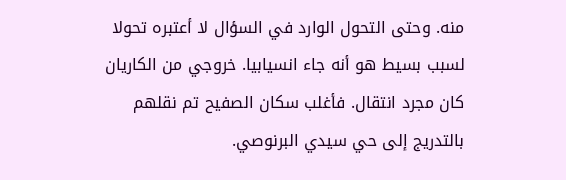منه. وحتى التحول الوارد في السؤال لا أعتبره تحولا لسبب بسيط هو أنه جاء انسيابيا. خروجي من الكاريان كان مجرد انتقال. فأغلب سكان الصفيح تم نقلهم بالتدريج إلى حي سيدي البرنوصي.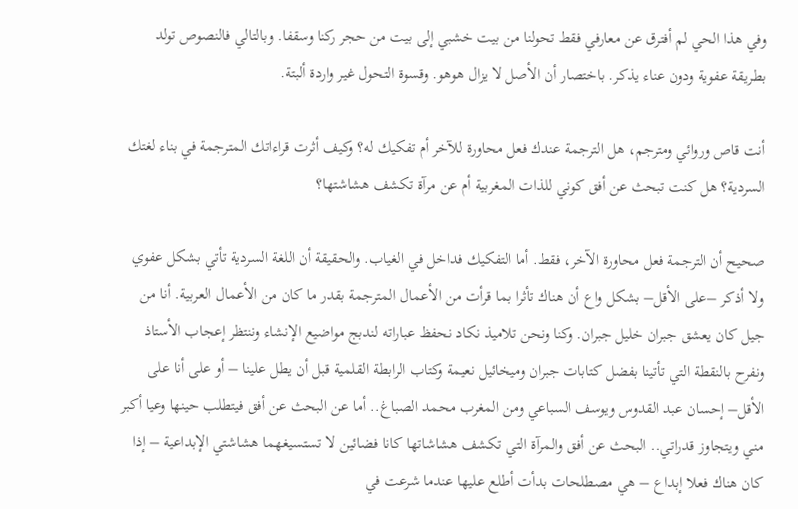وفي هذا الحي لم أفترق عن معارفي فقط تحولنا من بيت خشبي إلى بيت من حجر ركنا وسقفا. وبالتالي فالنصوص تولد بطريقة عفوية ودون عناء يذكر. باختصار أن الأصل لا يزال هوهو. وقسوة التحول غير واردة ألبتة.

أنت قاص وروائي ومترجم، هل الترجمة عندك فعل محاورة للآخر أم تفكيك له؟ وكيف أثرت قراءاتك المترجمة في بناء لغتك السردية؟ هل كنت تبحث عن أفق كوني للذات المغربية أم عن مرآة تكشف هشاشتها؟

صحيح أن الترجمة فعل محاورة الآخر، فقط. أما التفكيك فداخل في الغياب. والحقيقة أن اللغة السردية تأتي بشكل عفوي ولا أذكر –على الأقل– بشكل واع أن هناك تأثرا بما قرأت من الأعمال المترجمة بقدر ما كان من الأعمال العربية. أنا من جيل كان يعشق جبران خليل جبران. وكنا ونحن تلاميذ نكاد نحفظ عباراته لندبج مواضيع الإنشاء وننتظر إعجاب الأستاذ ونفرح بالنقطة التي تأتينا بفضل كتابات جبران وميخائيل نعيمة وكتاب الرابطة القلمية قبل أن يطل علينا – أو على أنا على الأقل– إحسان عبد القدوس ويوسف السباعي ومن المغرب محمد الصباغ.. أما عن البحث عن أفق فيتطلب حينها وعيا أكبر مني ويتجاوز قدراتي.. البحث عن أفق والمرآة التي تكشف هشاشاتها كانا فضائين لا تستسيغهما هشاشتي الإبداعية – إذا كان هناك فعلا إبداع – هي مصطلحات بدأت أطلع عليها عندما شرعت في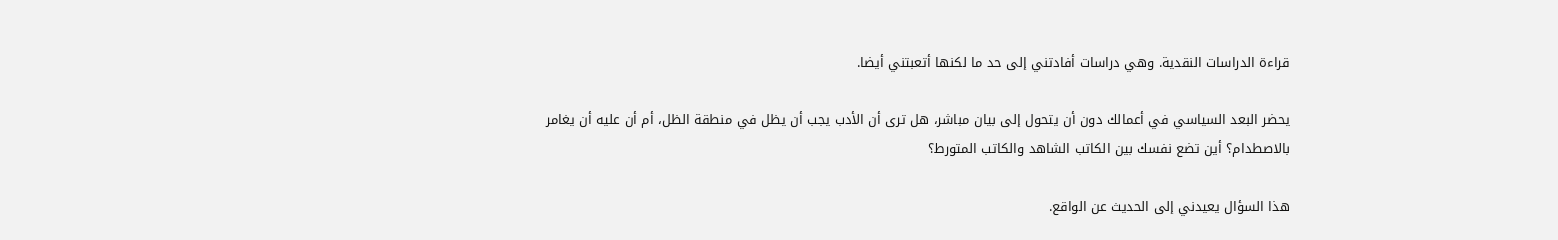قراءة الدراسات النقدية. وهي دراسات أفادتني إلى حد ما لكنها أتعبتني أيضا.

يحضر البعد السياسي في أعمالك دون أن يتحول إلى بيان مباشر، هل ترى أن الأدب يجب أن يظل في منطقة الظل، أم أن عليه أن يغامر بالاصطدام؟ أين تضع نفسك بين الكاتب الشاهد والكاتب المتورط؟

هذا السؤال يعيدني إلى الحديث عن الواقع.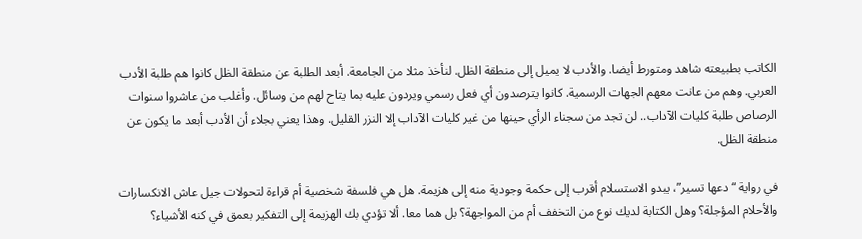الكاتب بطبيعته شاهد ومتورط أيضا. والأدب لا يميل إلى منطقة الظل. لنأخذ مثلا من الجامعة. أبعد الطلبة عن منطقة الظل كانوا هم طلبة الأدب العربي. وهم من عانت معهم الجهات الرسمية. كانوا يترصدون أي فعل رسمي ويردون عليه بما يتاح لهم من وسائل. وأغلب من عاشروا سنوات الرصاص طلبة كليات الآداب.. لن تجد من سجناء الرأي حينها من غير كليات الآداب إلا النزر القليل. وهذا يعني بجلاء أن الأدب أبعد ما يكون عن منطقة الظل.

في رواية “دعها تسير”، يبدو الاستسلام أقرب إلى حكمة وجودية منه إلى هزيمة. هل هي فلسفة شخصية أم قراءة لتحولات جيل عاش الانكسارات والأحلام المؤجلة؟ وهل الكتابة لديك نوع من التخفف أم من المواجهة؟ بل هما معا. ألا تؤدي بك الهزيمة إلى التفكير بعمق في كنه الأشياء؟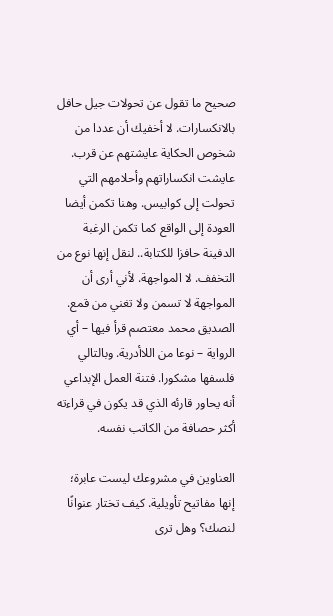صحيح ما تقول عن تحولات جيل حافل بالانكسارات. لا أخفيك أن عددا من شخوص الحكاية عايشتهم عن قرب. عايشت انكساراتهم وأحلامهم التي تحولت إلى كوابيس. وهنا تكمن أيضا العودة إلى الواقع كما تكمن الرغبة الدفينة حافزا للكتابة.. لنقل إنها نوع من التخفف. لا المواجهة. لأني أرى أن المواجهة لا تسمن ولا تغني من قمع. الصديق محمد معتصم قرأ فيها – أي الرواية – نوعا من اللاأدرية. وبالتالي فلسفها مشكورا. فتنة العمل الإبداعي أنه يحاور قارئه الذي قد يكون في قراءته أكثر حصافة من الكاتب نفسه.

العناوين في مشروعك ليست عابرة؛ إنها مفاتيح تأويلية. كيف تختار عنوانًا لنصك؟ وهل ترى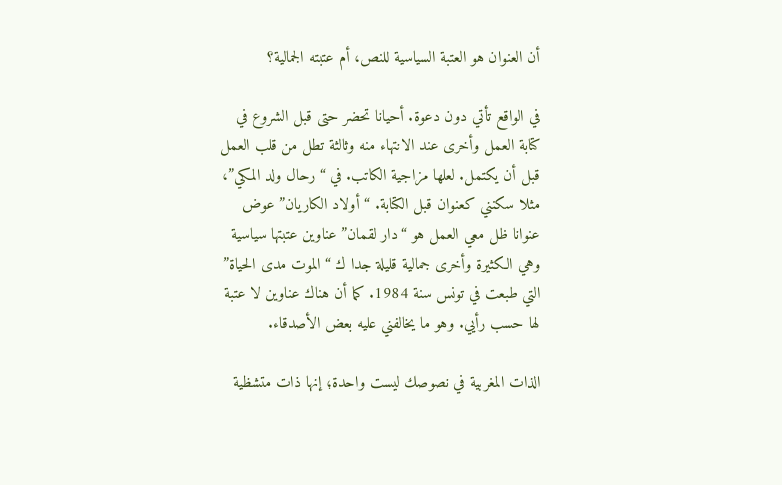أن العنوان هو العتبة السياسية للنص، أم عتبته الجمالية؟

في الواقع تأتي دون دعوة. أحيانا تحضر حتى قبل الشروع في كتابة العمل وأخرى عند الانتهاء منه وثالثة تطل من قلب العمل قبل أن يكتمل. لعلها مزاجية الكاتب. في “رحال ولد المكي”، مثلا سكنني كعنوان قبل الكتابة. “أولاد الكاريان” عوض عنوانا ظل معي العمل هو “دار لقمان” عناوين عتبتها سياسية وهي الكثيرة وأخرى جمالية قليلة جدا ك “الموت مدى الحياة” التي طبعت في تونس سنة 1984. كما أن هناك عناوين لا عتبة لها حسب رأيي. وهو ما يخالفني عليه بعض الأصدقاء.

الذات المغربية في نصوصك ليست واحدة؛ إنها ذات متشظية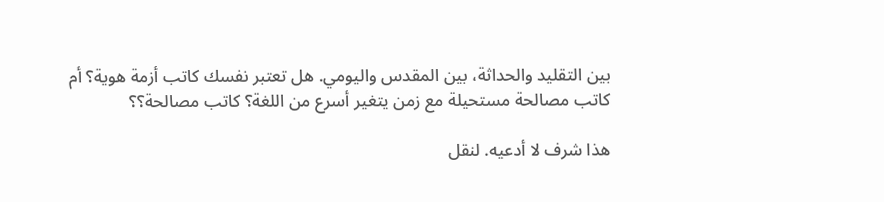بين التقليد والحداثة، بين المقدس واليومي. هل تعتبر نفسك كاتب أزمة هوية؟ أم كاتب مصالحة مستحيلة مع زمن يتغير أسرع من اللغة؟ كاتب مصالحة؟؟

هذا شرف لا أدعيه. لنقل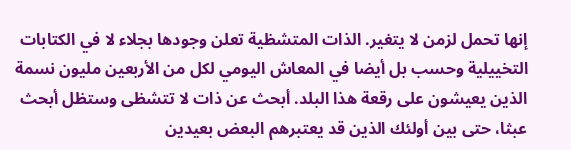إنها تحمل لزمن لا يتغير. الذات المتشظية تعلن وجودها بجلاء لا في الكتابات التخييلية وحسب بل أيضا في المعاش اليومي لكل من الأربعين مليون نسمة الذين يعيشون على رقعة هذا البلد. أبحث عن ذات لا تتشظى وستظل أبحث عبثا، حتى بين أولئك الذين قد يعتبرهم البعض بعيدين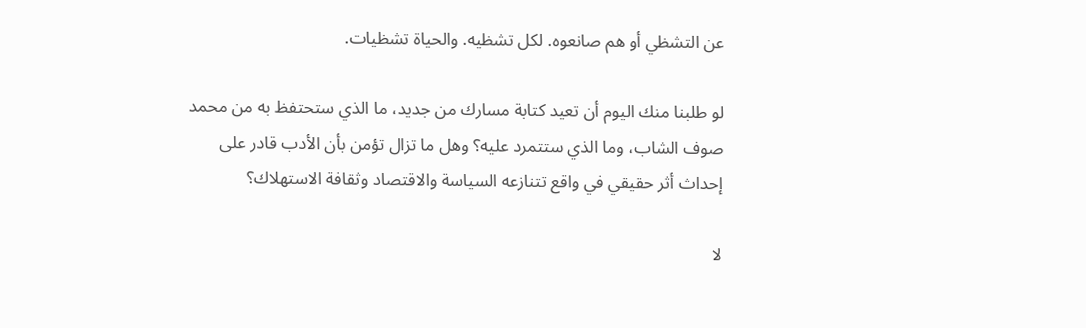عن التشظي أو هم صانعوه. لكل تشظيه. والحياة تشظيات.

لو طلبنا منك اليوم أن تعيد كتابة مسارك من جديد، ما الذي ستحتفظ به من محمد صوف الشاب، وما الذي ستتمرد عليه؟ وهل ما تزال تؤمن بأن الأدب قادر على إحداث أثر حقيقي في واقع تتنازعه السياسة والاقتصاد وثقافة الاستهلاك؟

لا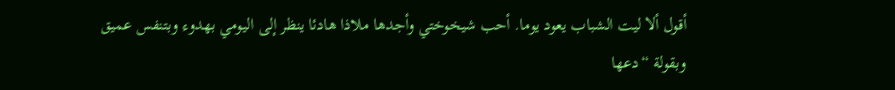أقول ألا ليت الشباب يعود يوما. أحب شيخوختي وأجدها ملاذا هادئا ينظر إلى اليومي بهدوء وبتنفس عميق وبقولة “دعها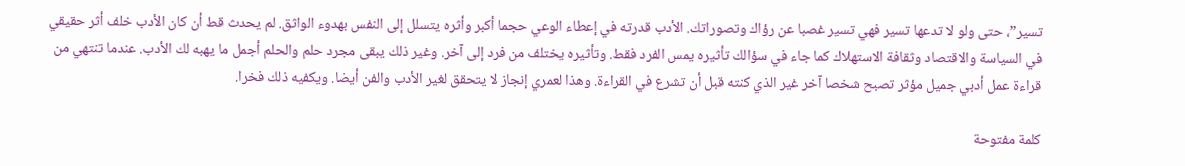تسير”، حتى ولو لا تدعها تسير فهي تسير غصبا عن رؤاك وتصوراتك. الأدب قدرته في إعطاء الوعي حجما أكبر وأثره يتسلل إلى النفس بهدوء الواثق. لم يحدث قط أن كان الأدب خلف أثر حقيقي في السياسة والاقتصاد وثقافة الاستهلاك كما جاء في سؤالك تأثيره يمس الفرد فقط. وتأثيره يختلف من فرد إلى آخر. وغير ذلك يبقى مجرد حلم والحلم أجمل ما يهبه لك الأدب. عندما تنتهي من قراءة عمل أدبي جميل مؤثر تصبح شخصا آخر غير الذي كنته قبل أن تشرع في القراءة. وهذا لعمري إنجاز لا يتحقق لغير الأدب والفن أيضا. ويكفيه ذلك فخرا.

كلمة مفتوحة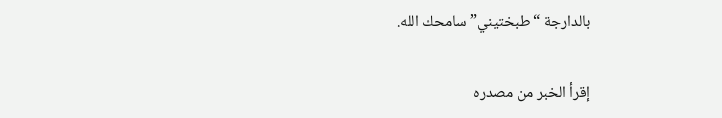بالدارجة “طبختيني” سامحك الله.

إقرأ الخبر من مصدره